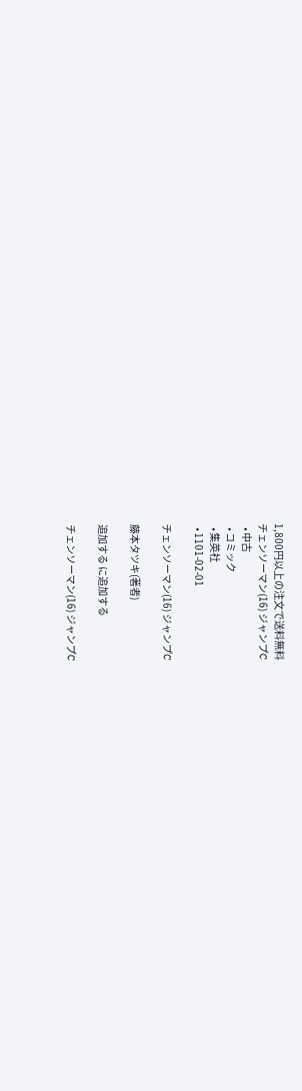1,800円以上の注文で送料無料
チェンソーマン(16) ジャンプC
  • 中古
  • コミック
  • 集英社
  • 1101-02-01

チェンソーマン(16) ジャンプC

藤本タツキ(著者)

追加する に追加する

チェンソーマン(16) ジャンプC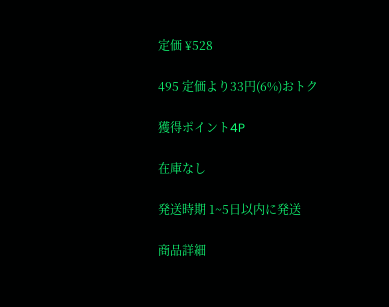定価 ¥528

495 定価より33円(6%)おトク

獲得ポイント4P

在庫なし

発送時期 1~5日以内に発送

商品詳細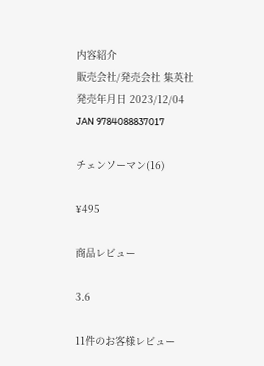内容紹介
販売会社/発売会社 集英社
発売年月日 2023/12/04
JAN 9784088837017

チェンソーマン(16)

¥495

商品レビュー

3.6

11件のお客様レビュー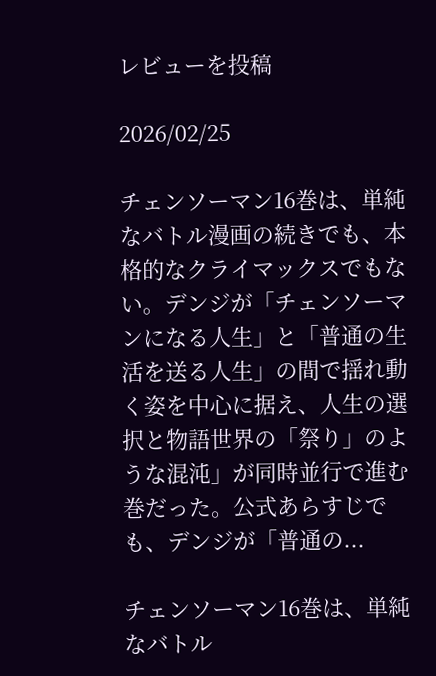レビューを投稿

2026/02/25

チェンソーマン16巻は、単純なバトル漫画の続きでも、本格的なクライマックスでもない。デンジが「チェンソーマンになる人生」と「普通の生活を送る人生」の間で揺れ動く姿を中心に据え、人生の選択と物語世界の「祭り」のような混沌」が同時並行で進む巻だった。公式あらすじでも、デンジが「普通の...

チェンソーマン16巻は、単純なバトル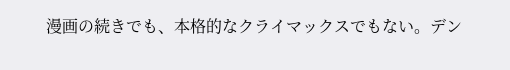漫画の続きでも、本格的なクライマックスでもない。デン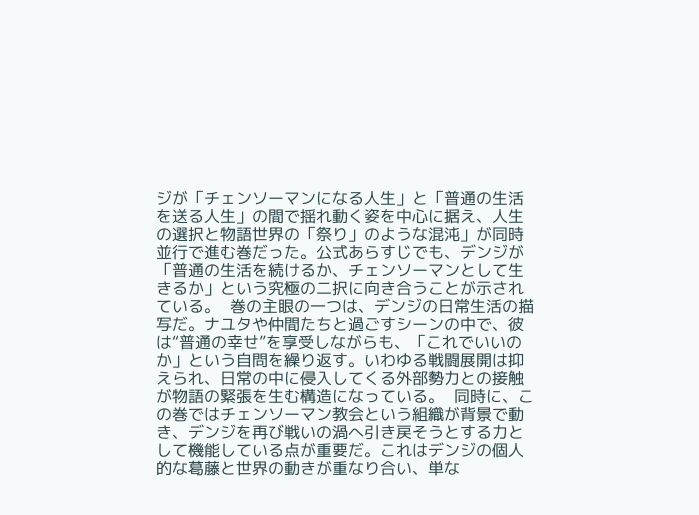ジが「チェンソーマンになる人生」と「普通の生活を送る人生」の間で揺れ動く姿を中心に据え、人生の選択と物語世界の「祭り」のような混沌」が同時並行で進む巻だった。公式あらすじでも、デンジが「普通の生活を続けるか、チェンソーマンとして生きるか」という究極の二択に向き合うことが示されている。  巻の主眼の一つは、デンジの日常生活の描写だ。ナユタや仲間たちと過ごすシーンの中で、彼は“普通の幸せ”を享受しながらも、「これでいいのか」という自問を繰り返す。いわゆる戦闘展開は抑えられ、日常の中に侵入してくる外部勢力との接触が物語の緊張を生む構造になっている。  同時に、この巻ではチェンソーマン教会という組織が背景で動き、デンジを再び戦いの渦へ引き戻そうとする力として機能している点が重要だ。これはデンジの個人的な葛藤と世界の動きが重なり合い、単な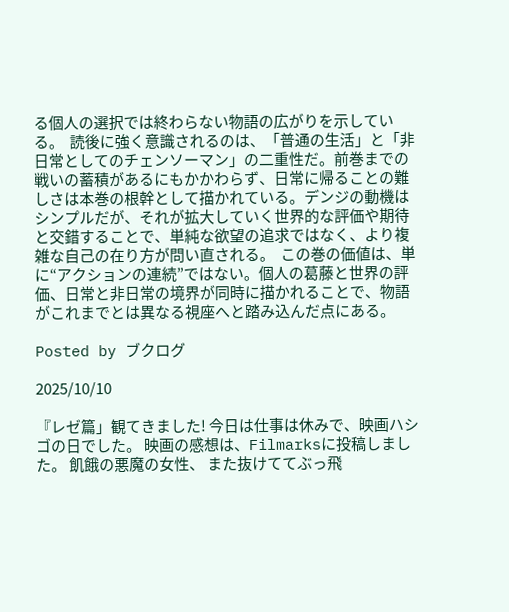る個人の選択では終わらない物語の広がりを示している。  読後に強く意識されるのは、「普通の生活」と「非日常としてのチェンソーマン」の二重性だ。前巻までの戦いの蓄積があるにもかかわらず、日常に帰ることの難しさは本巻の根幹として描かれている。デンジの動機はシンプルだが、それが拡大していく世界的な評価や期待と交錯することで、単純な欲望の追求ではなく、より複雑な自己の在り方が問い直される。  この巻の価値は、単に“アクションの連続”ではない。個人の葛藤と世界の評価、日常と非日常の境界が同時に描かれることで、物語がこれまでとは異なる視座へと踏み込んだ点にある。

Posted by ブクログ

2025/10/10

『レゼ篇」観てきました! 今日は仕事は休みで、映画ハシゴの日でした。 映画の感想は、Filmarksに投稿しました。 飢餓の悪魔の女性、 また抜けててぶっ飛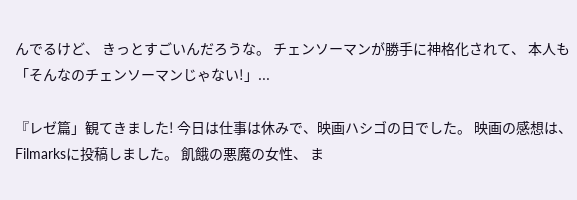んでるけど、 きっとすごいんだろうな。 チェンソーマンが勝手に神格化されて、 本人も「そんなのチェンソーマンじゃない!」...

『レゼ篇」観てきました! 今日は仕事は休みで、映画ハシゴの日でした。 映画の感想は、Filmarksに投稿しました。 飢餓の悪魔の女性、 ま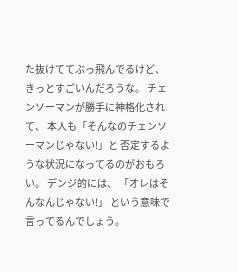た抜けててぶっ飛んでるけど、 きっとすごいんだろうな。 チェンソーマンが勝手に神格化されて、 本人も「そんなのチェンソーマンじゃない!」と 否定するような状況になってるのがおもろい。 デンジ的には、 「オレはそんなんじゃない!」 という意味で言ってるんでしょう。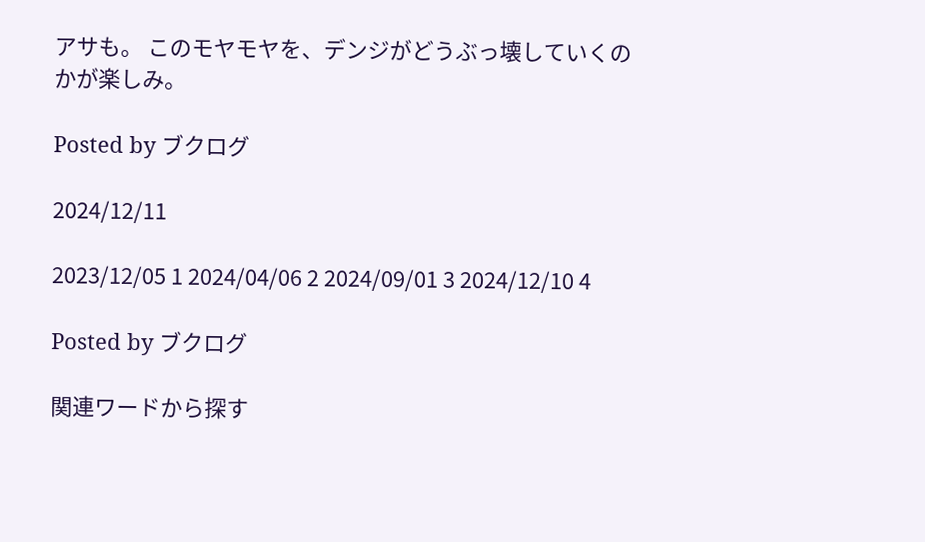アサも。 このモヤモヤを、デンジがどうぶっ壊していくのかが楽しみ。

Posted by ブクログ

2024/12/11

2023/12/05 1 2024/04/06 2 2024/09/01 3 2024/12/10 4

Posted by ブクログ

関連ワードから探す